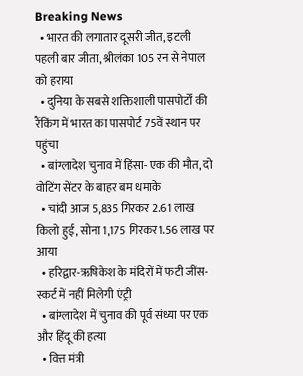Breaking News
  • भारत की लगातार दूसरी जीत, इटली पहली बार जीता, श्रीलंका 105 रन से नेपाल को हराया
  • दुनिया के सबसे शक्तिशाली पासपोर्टों की रैंकिंग में भारत का पासपोर्ट 75वें स्थान पर पहुंचा
  • बांग्लादेश चुनाव में हिंसा- एक की मौत, दो वोटिंग सेंटर के बाहर बम धमाके
  • चांदी आज 5,835 गिरकर 2.61 लाख किलो हुई, सोना 1,175 गिरकर1.56 लाख पर आया
  • हरिद्वार-ऋषिकेश के मंदिरों में फटी जींस-स्कर्ट में नहीं मिलेगी एंट्री
  • बांग्लादेश में चुनाव की पूर्व संध्या पर एक और हिंदू की हत्या
  • वित्त मंत्री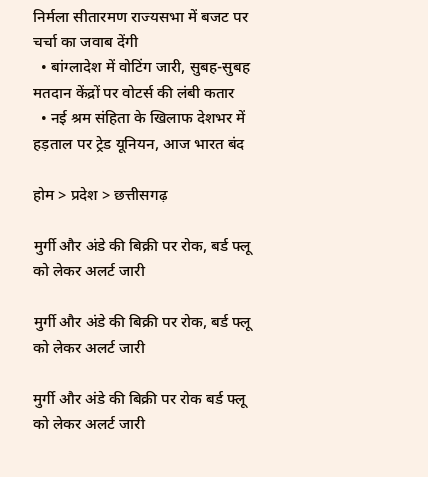निर्मला सीतारमण राज्यसभा में बजट पर चर्चा का जवाब देंगी
  • बांग्लादेश में वोटिंग जारी, सुबह-सुबह मतदान केंद्रों पर वोटर्स की लंबी कतार
  • नई श्रम संहिता के खिलाफ देशभर में हड़ताल पर ट्रेड यूनियन, आज भारत बंद

होम > प्रदेश > छत्तीसगढ़

मुर्गी और अंडे की बिक्री पर रोक, बर्ड फ्लू को लेकर अलर्ट जारी

मुर्गी और अंडे की बिक्री पर रोक, बर्ड फ्लू को लेकर अलर्ट जारी

मुर्गी और अंडे की बिक्री पर रोक बर्ड फ्लू को लेकर अलर्ट जारी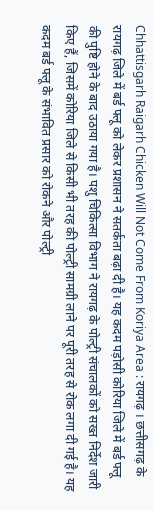Chhattisgarh Raigarh Chicken Will Not Come From Koriya Area : रायगढ़ । छत्तीसगढ़ के रायगढ़ जिले में बर्ड फ्लू को लेकर प्रशासन ने सतर्कता बढ़ा दी है। यह कदम पड़ोसी कोरिया जिले में बर्ड फ्लू की पुष्टि होने के बाद उठाया गया है। पशु चिकित्सा विभाग ने रायगढ़ के पोल्ट्री संचालकों को सख्त निर्देश जारी किए हैं, जिसमें कोरिया जिले से किसी भी तरह की पोल्ट्री सामग्री लाने पर पूरी तरह से रोक लगा दी गई है। यह कदम बर्ड फ्लू के संभावित प्रसार को रोकने और पोल्ट्री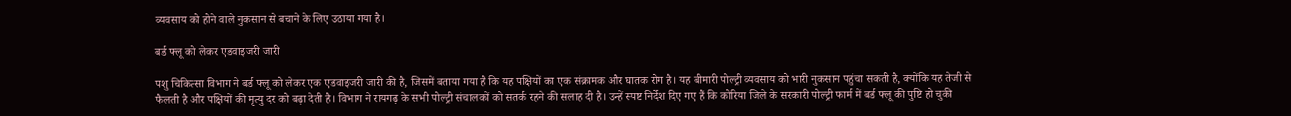व्यवसाय को होने वाले नुकसान से बचाने के लिए उठाया गया है।

बर्ड फ्लू को लेकर एडवाइजरी जारी

पशु चिकित्सा विभाग ने बर्ड फ्लू को लेकर एक एडवाइजरी जारी की है, जिसमें बताया गया है कि यह पक्षियों का एक संक्रामक और घातक रोग है। यह बीमारी पोल्ट्री व्यवसाय को भारी नुकसान पहुंचा सकती है, क्योंकि यह तेजी से फैलती है और पक्षियों की मृत्यु दर को बढ़ा देती है। विभाग ने रायगढ़ के सभी पोल्ट्री संचालकों को सतर्क रहने की सलाह दी है। उन्हें स्पष्ट निर्देश दिए गए हैं कि कोरिया जिले के सरकारी पोल्ट्री फार्म में बर्ड फ्लू की पुष्टि हो चुकी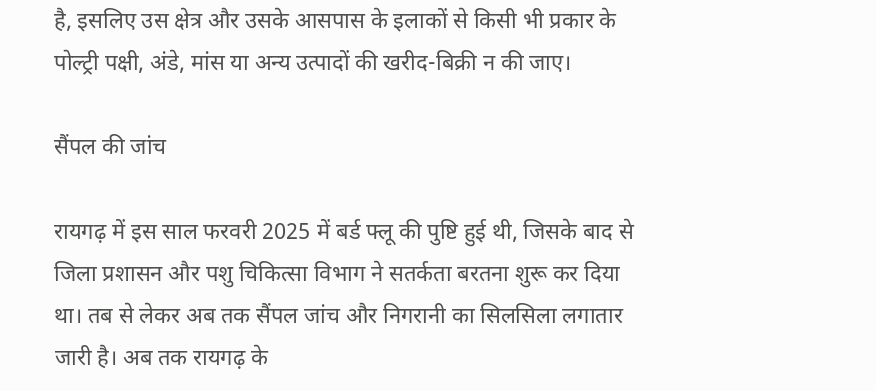है, इसलिए उस क्षेत्र और उसके आसपास के इलाकों से किसी भी प्रकार के पोल्ट्री पक्षी, अंडे, मांस या अन्य उत्पादों की खरीद-बिक्री न की जाए।

सैंपल की जांच

रायगढ़ में इस साल फरवरी 2025 में बर्ड फ्लू की पुष्टि हुई थी, जिसके बाद से जिला प्रशासन और पशु चिकित्सा विभाग ने सतर्कता बरतना शुरू कर दिया था। तब से लेकर अब तक सैंपल जांच और निगरानी का सिलसिला लगातार जारी है। अब तक रायगढ़ के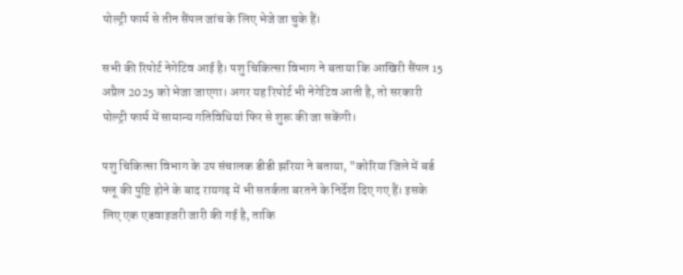पोल्ट्री फार्म से तीन सैंपल जांच के लिए भेजे जा चुके हैं।

सभी की रिपोर्ट नेगेटिव आई है। पशु चिकित्सा विभाग ने बताया कि आखिरी सैंपल 15 अप्रैल 2025 को भेजा जाएगा। अगर यह रिपोर्ट भी नेगेटिव आती है, तो सरकारी पोल्ट्री फार्म में सामान्य गतिविधियां फिर से शुरू की जा सकेंगी।

पशु चिकित्सा विभाग के उप संचालक डीडी झरिया ने बताया, "कोरिया जिले में बर्ड फ्लू की पुष्टि होने के बाद रायगढ़ में भी सतर्कता बरतने के निर्देश दिए गए हैं। इसके लिए एक एडवाइजरी जारी की गई है, ताकि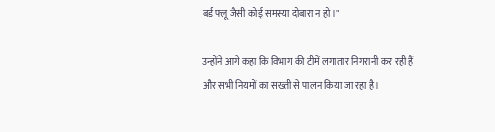बर्ड फ्लू जैसी कोई समस्या दोबारा न हो।"

उन्होंने आगे कहा कि विभाग की टीमें लगातार निगरानी कर रही हैं और सभी नियमों का सख्ती से पालन किया जा रहा है।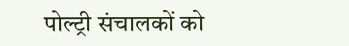पोल्ट्री संचालकों को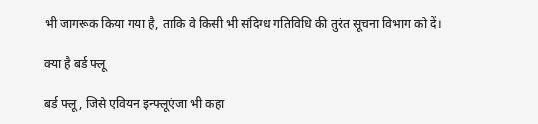भी जागरूक किया गया है, ताकि वे किसी भी संदिग्ध गतिविधि की तुरंत सूचना विभाग को दें।

क्या है बर्ड फ्लू

बर्ड फ्लू, जिसे एवियन इन्फ्लूएंजा भी कहा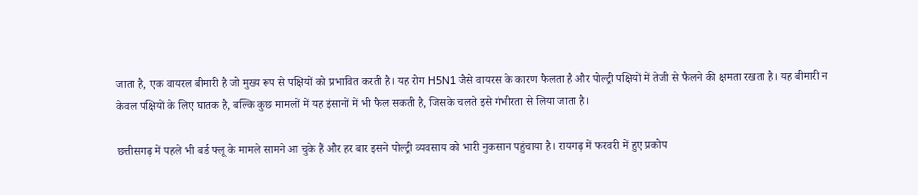जाता है, एक वायरल बीमारी है जो मुख्य रूप से पक्षियों को प्रभावित करती है। यह रोग H5N1 जैसे वायरस के कारण फैलता है और पोल्ट्री पक्षियों में तेजी से फैलने की क्षमता रखता है। यह बीमारी न केवल पक्षियों के लिए घातक है, बल्कि कुछ मामलों में यह इंसानों में भी फैल सकती है, जिसके चलते इसे गंभीरता से लिया जाता है।

छत्तीसगढ़ में पहले भी बर्ड फ्लू के मामले सामने आ चुके हैं और हर बार इसने पोल्ट्री व्यवसाय को भारी नुकसान पहुंचाया है। रायगढ़ में फरवरी में हुए प्रकोप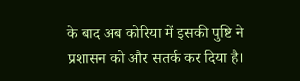के बाद अब कोरिया में इसकी पुष्टि ने प्रशासन को और सतर्क कर दिया है।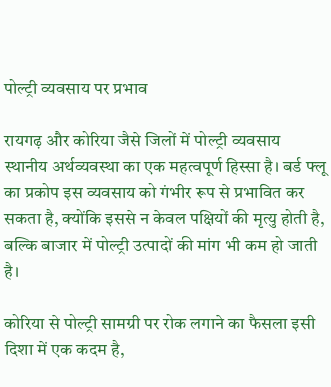पोल्ट्री व्यवसाय पर प्रभाव

रायगढ़ और कोरिया जैसे जिलों में पोल्ट्री व्यवसाय स्थानीय अर्थव्यवस्था का एक महत्वपूर्ण हिस्सा है। बर्ड फ्लू का प्रकोप इस व्यवसाय को गंभीर रूप से प्रभावित कर सकता है, क्योंकि इससे न केवल पक्षियों की मृत्यु होती है, बल्कि बाजार में पोल्ट्री उत्पादों की मांग भी कम हो जाती है।

कोरिया से पोल्ट्री सामग्री पर रोक लगाने का फैसला इसी दिशा में एक कदम है,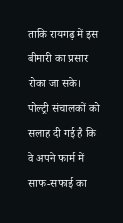ताकि रायगढ़ में इस बीमारी का प्रसार रोका जा सके। पोल्ट्री संचालकों को सलाह दी गई है कि वे अपने फार्म में साफ-सफाई का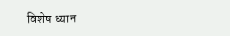विशेष ध्यान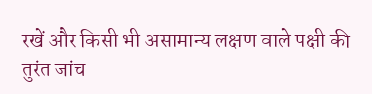रखें और किसी भी असामान्य लक्षण वाले पक्षी की तुरंत जांच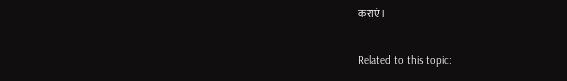कराएं।

Related to this topic: